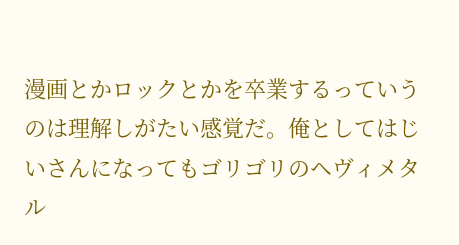漫画とかロックとかを卒業するっていうのは理解しがたい感覚だ。俺としてはじいさんになってもゴリゴリのヘヴィメタル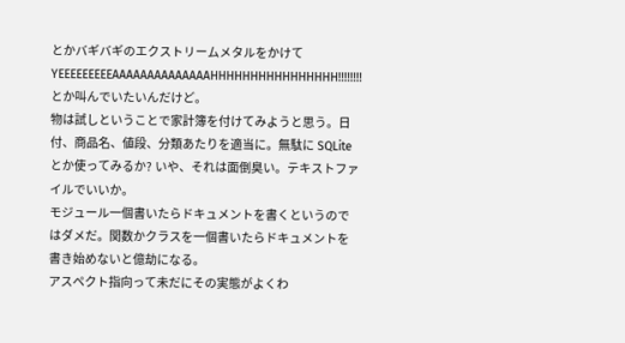とかバギバギのエクストリームメタルをかけて YEEEEEEEEEAAAAAAAAAAAAAAHHHHHHHHHHHHHHHH!!!!!!!! とか叫んでいたいんだけど。
物は試しということで家計簿を付けてみようと思う。日付、商品名、値段、分類あたりを適当に。無駄に SQLite とか使ってみるか? いや、それは面倒臭い。テキストファイルでいいか。
モジュール一個書いたらドキュメントを書くというのではダメだ。関数かクラスを一個書いたらドキュメントを書き始めないと億劫になる。
アスペクト指向って未だにその実態がよくわ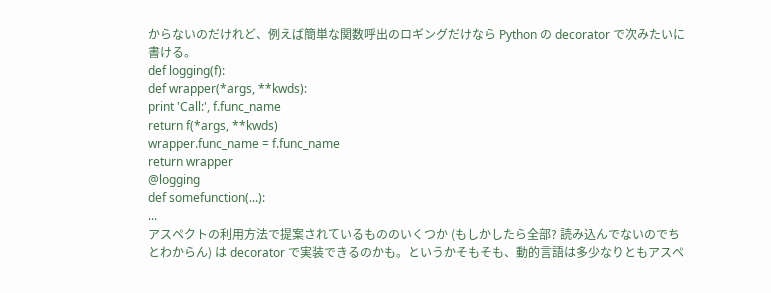からないのだけれど、例えば簡単な関数呼出のロギングだけなら Python の decorator で次みたいに書ける。
def logging(f):
def wrapper(*args, **kwds):
print 'Call:', f.func_name
return f(*args, **kwds)
wrapper.func_name = f.func_name
return wrapper
@logging
def somefunction(...):
...
アスペクトの利用方法で提案されているもののいくつか (もしかしたら全部? 読み込んでないのでちとわからん) は decorator で実装できるのかも。というかそもそも、動的言語は多少なりともアスペ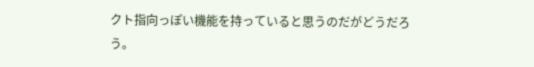クト指向っぽい機能を持っていると思うのだがどうだろう。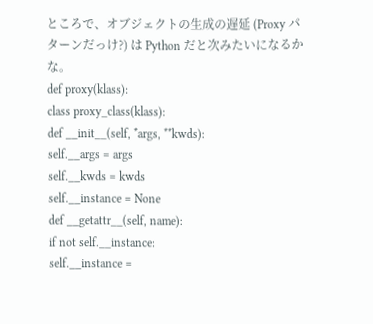ところで、オブジェクトの生成の遅延 (Proxy パターンだっけ?) は Python だと次みたいになるかな。
def proxy(klass):
class proxy_class(klass):
def __init__(self, *args, **kwds):
self.__args = args
self.__kwds = kwds
self.__instance = None
def __getattr__(self, name):
if not self.__instance:
self.__instance =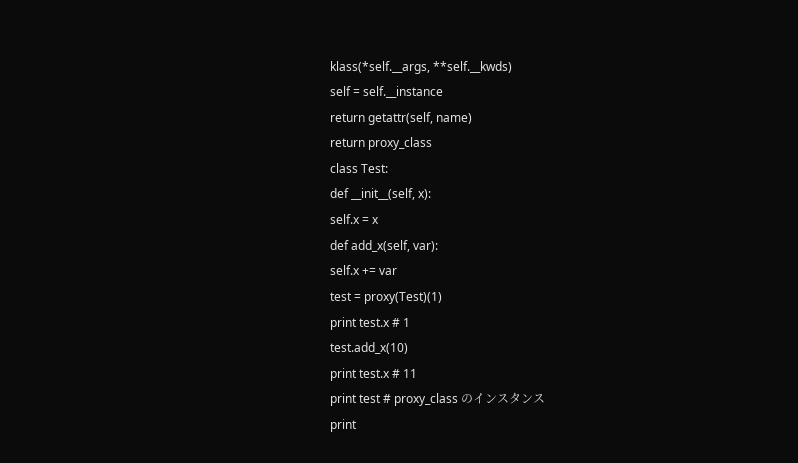klass(*self.__args, **self.__kwds)
self = self.__instance
return getattr(self, name)
return proxy_class
class Test:
def __init__(self, x):
self.x = x
def add_x(self, var):
self.x += var
test = proxy(Test)(1)
print test.x # 1
test.add_x(10)
print test.x # 11
print test # proxy_class のインスタンス
print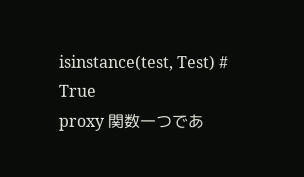isinstance(test, Test) # True
proxy 関数一つであ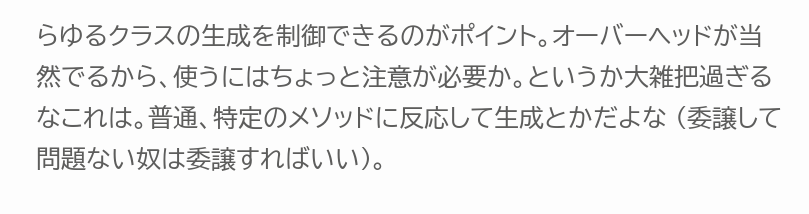らゆるクラスの生成を制御できるのがポイント。オーバーヘッドが当然でるから、使うにはちょっと注意が必要か。というか大雑把過ぎるなこれは。普通、特定のメソッドに反応して生成とかだよな (委譲して問題ない奴は委譲すればいい)。